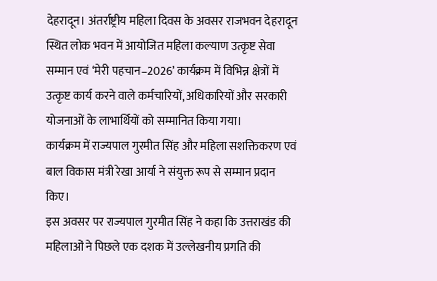देहरादून। अंतर्राष्ट्रीय महिला दिवस के अवसर राजभवन देहरादून स्थित लोक भवन में आयोजित महिला कल्याण उत्कृष्ट सेवा सम्मान एवं ‘मेरी पहचान–2026’ कार्यक्रम में विभिन्न क्षेत्रों में उत्कृष्ट कार्य करने वाले कर्मचारियों, अधिकारियों और सरकारी योजनाओं के लाभार्थियों को सम्मानित किया गया।
कार्यक्रम में राज्यपाल गुरमीत सिंह और महिला सशक्तिकरण एवं बाल विकास मंत्री रेखा आर्या ने संयुक्त रूप से सम्मान प्रदान किए।
इस अवसर पर राज्यपाल गुरमीत सिंह ने कहा कि उत्तराखंड की महिलाओं ने पिछले एक दशक में उल्लेखनीय प्रगति की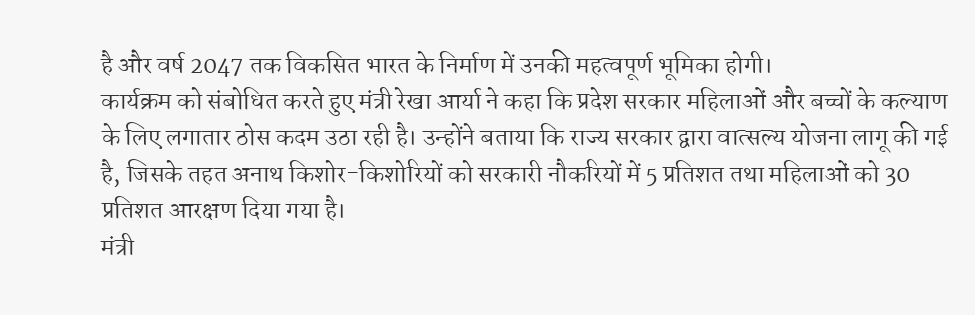है और वर्ष 2047 तक विकसित भारत के निर्माण में उनकी महत्वपूर्ण भूमिका होगी।
कार्यक्रम को संबोधित करते हुए मंत्री रेखा आर्या ने कहा कि प्रदेश सरकार महिलाओं और बच्चों के कल्याण के लिए लगातार ठोस कदम उठा रही है। उन्होंने बताया कि राज्य सरकार द्वारा वात्सल्य योजना लागू की गई है, जिसके तहत अनाथ किशोर-किशोरियों को सरकारी नौकरियों में 5 प्रतिशत तथा महिलाओं को 30 प्रतिशत आरक्षण दिया गया है।
मंत्री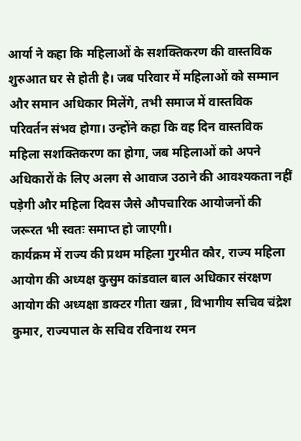आर्या ने कहा कि महिलाओं के सशक्तिकरण की वास्तविक शुरुआत घर से होती है। जब परिवार में महिलाओं को सम्मान और समान अधिकार मिलेंगे, तभी समाज में वास्तविक परिवर्तन संभव होगा। उन्होंने कहा कि वह दिन वास्तविक महिला सशक्तिकरण का होगा, जब महिलाओं को अपने अधिकारों के लिए अलग से आवाज उठाने की आवश्यकता नहीं पड़ेगी और महिला दिवस जैसे औपचारिक आयोजनों की जरूरत भी स्वतः समाप्त हो जाएगी।
कार्यक्रम में राज्य की प्रथम महिला गुरमीत कौर, राज्य महिला आयोग की अध्यक्ष कुसुम कांडवाल बाल अधिकार संरक्षण आयोग की अध्यक्षा डाक्टर गीता खन्ना , विभागीय सचिव चंद्रेश कुमार, राज्यपाल के सचिव रविनाथ रमन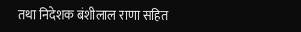तथा निदेशक बंशीलाल राणा सहित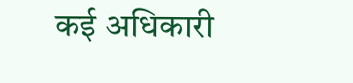कई अधिकारी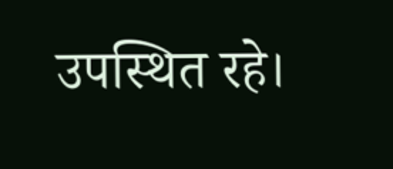उपस्थित रहे।